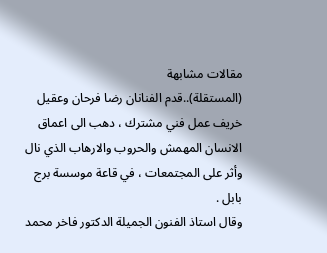مقالات مشابهة
(المستقلة)..قدم الفنانان رضا فرحان وعقيل خريف عمل فني مشترك ، دهب الى اعماق الانسان المهمش والحروب والارهاب الذي نال وأثر على المجتمعات ، في قاعة موسسة برج بابل .
وقال استاذ الفنون الجميلة الدكتور فاخر محمد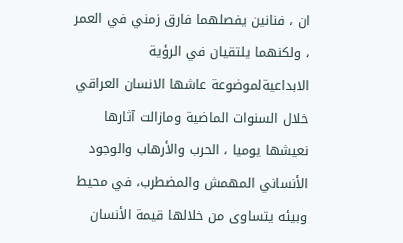ان ، فنانين يفصلهما فارق زمني في العمر ، ولكنهما يلتقيان في الرؤية الابداعيةلموضوعة عاشها الانسان العراقي خلال السنوات الماضية ومازالت آثارها نعيشها يوميا ، الحرب والأرهاب والوجود الأنساني المهمش والمضطرب، في محيط وبيئه يتساوى من خلالها قيمة الأنسان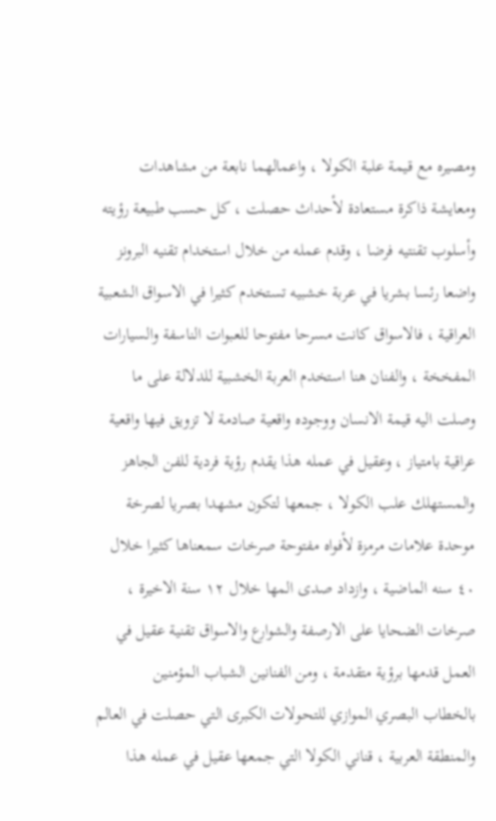ومصيره مع قيمة علبة الكولا ، واعمالهما نابعة من مشاهدات ومعايشة ذاكرة مستعادة لأحداث حصلت ، كل حسب طبيعة رؤيته وأسلوب تقنتيه فرضا ، وقدم عمله من خلال استخدام تقنيه البرونز واضعا رئسا بشريا في عربة خشبيه تستخدم كثيرا في الاسواق الشعبية العراقية ، فالاسواق كانت مسرحا مفتوحا للعبوات الناسفة والسيارات المفخخة ، والفنان هنا استخدم العربة الخشبية للدلالة على ما وصلت اليه قيمة الانسان ووجوده واقعية صادمة لا تزويق فيها واقعية عراقية بامتياز ، وعقيل في عمله هذا يقدم رؤية فردية للفن الجاهز والمستهلك علب الكولا ، جمعها لتكون مشهدا بصريا لصرخة موحدة علامات مرمزة لأفواه مفتوحة صرخات سمعناها كثيرا خلال ٤٠ سنه الماضية ، وازداد صدى المها خلال ١٢ سنة الاخيرة ، صرخات الضحايا على الارصفة والشوارع والاسواق تقنية عقيل في العمل قدمها برؤية متقدمة ، ومن الفنانين الشباب المؤمنين بالخطاب البصري الموازي للتحولات الكبرى التي حصلت في العالم والمنطقة العربية ، قناني الكولا التي جمعها عقيل في عمله هذا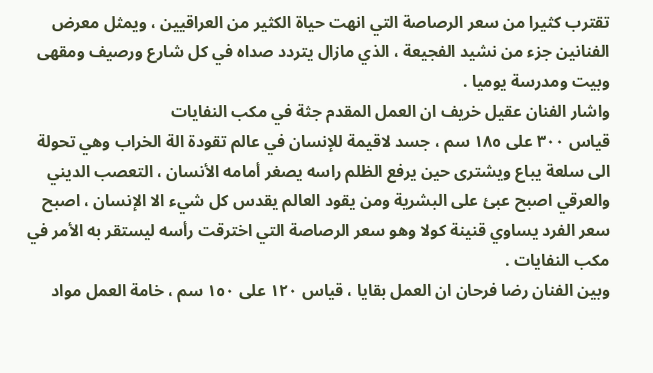تقترب كثيرا من سعر الرصاصة التي انهت حياة الكثير من العراقيين ، ويمثل معرض الفنانين جزء من نشيد الفجيعة ، الذي مازال يتردد صداه في كل شارع ورصيف ومقهى وبيت ومدرسة يوميا .
واشار الفنان عقيل خريف ان العمل المقدم جثة في مكب النفايات
قياس ٣٠٠ على ١٨٥ سم ، جسد لاقيمة للإنسان في عالم تقودة الة الخراب وهي تحولة الى سلعة يباع ويشترى حين يرفع الظلم راسه يصغر أمامه الأنسان ، التعصب الديني والعرقي اصبح عبئ على البشرية ومن يقود العالم يقدس كل شيء الا الإنسان ، اصبح سعر الفرد يساوي قنينة كولا وهو سعر الرصاصة التي اخترقت رأسه ليستقر به الأمر في مكب النفايات .
وبين الفنان رضا فرحان ان العمل بقايا ، قياس ١٢٠ على ١٥٠ سم ، خامة العمل مواد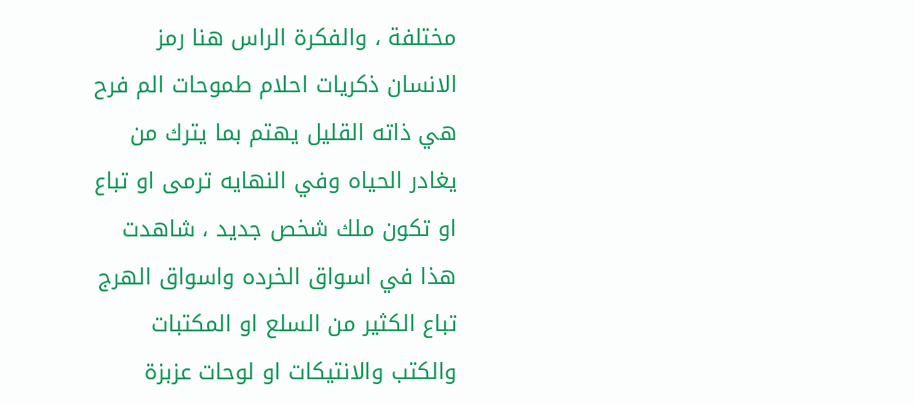مختلفة ، والفكرة الراس هنا رمز الانسان ذكريات احلام طموحات الم فرح هي ذاته القليل يهتم بما يترك من يغادر الحياه وفي النهايه ترمى او تباع او تكون ملك شخص جديد ، شاهدت هذا في اسواق الخرده واسواق الهرج تباع الكثير من السلع او المكتبات والكتب والانتيكات او لوحات عزبزة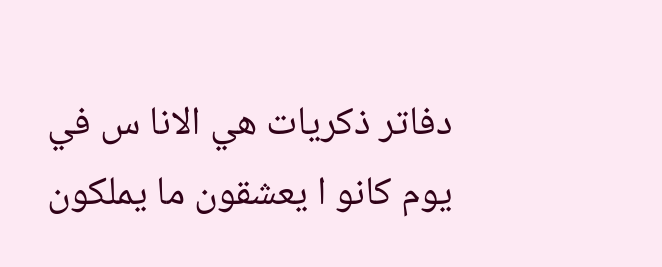دفاتر ذكريات هي الانا س في يوم كانو ا يعشقون ما يملكون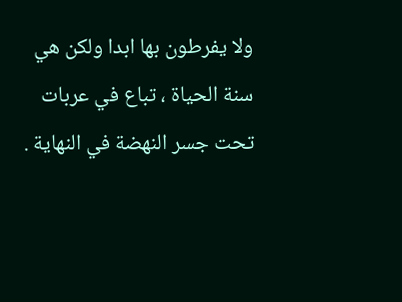ولا يفرطون بها ابدا ولكن هي سنة الحياة ، تباع في عربات تحت جسر النهضة في النهاية .